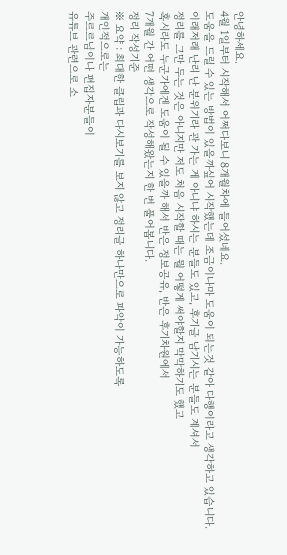안녕하세요.
4월 1일부터 시작해서 어쩌다보니 8개월차에 들어섰네요.
도움을 드릴 수 있는 방법이 있을까싶어 시작했는데 조금이나마 도움이 되는것 같아 다행이라고 생각하고 있습니다.
이래저래 난리 난 분위기라 관 가는 게 아니냐 하시는 분들도 있고, 후기글 남기시는 분들도 계셔서
정리를 그만 두는 것은 아니지만 저도 처음 시작할 때는 뭘 어떻게 써야할지 막막하기도 했고
혹시라도 누군가에겐 도움이 될 수 있을까 해서 반은 정보공유, 반은 후기차원에서
7개월 간 어떤 생각으로 작성해왔는지 한 번 풀어봅니다.
정리 작성기준
※ 요약 : 최대한 클립과 다시보기를 보지 않고 정리글 하나만으로 파악이 가능하도록
개인적으로는
주르르님이나 편집자분들이
유튜브 관련으로 소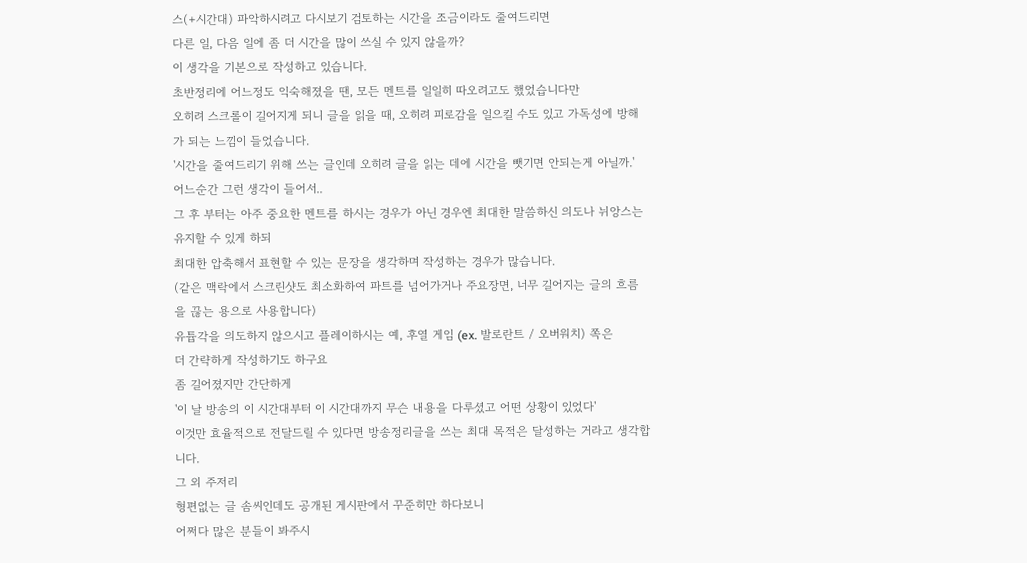스(+시간대) 파악하시려고 다시보기 검토하는 시간을 조금이라도 줄여드리면
다른 일, 다음 일에 좀 더 시간을 많이 쓰실 수 있지 않을까?
이 생각을 기본으로 작성하고 있습니다.
초반정리에 어느정도 익숙해졌을 땐, 모든 멘트를 일일히 따오려고도 했었습니다만
오히려 스크롤이 길어지게 되니 글을 읽을 때, 오히려 피로감을 일으킬 수도 있고 가독성에 방해가 되는 느낌이 들었습니다.
'시간을 줄여드리기 위해 쓰는 글인데 오히려 글을 읽는 데에 시간을 뺏기면 안되는게 아닐까.'
어느순간 그런 생각이 들어서..
그 후 부터는 아주 중요한 멘트를 하시는 경우가 아닌 경우엔 최대한 말씀하신 의도나 뉘앙스는 유지할 수 있게 하되
최대한 압축해서 표현할 수 있는 문장을 생각하며 작성하는 경우가 많습니다.
(같은 맥락에서 스크린샷도 최소화하여 파트를 넘어가거나 주요장면, 너무 길어지는 글의 흐름을 끊는 용으로 사용합니다)
유튭각을 의도하지 않으시고 플레이하시는 예, 후열 게임 (ex. 발로란트 / 오버워치) 쪽은
더 간략하게 작성하기도 하구요
좀 길어졌지만 간단하게
'이 날 방송의 이 시간대부터 이 시간대까지 무슨 내용을 다루셨고 어떤 상황이 있었다'
이것만 효율적으로 전달드릴 수 있다면 방송정리글을 쓰는 최대 목적은 달성하는 거라고 생각합니다.
그 외 주저리
형편없는 글 솜씨인데도 공개된 게시판에서 꾸준히만 하다보니
어쩌다 많은 분들이 봐주시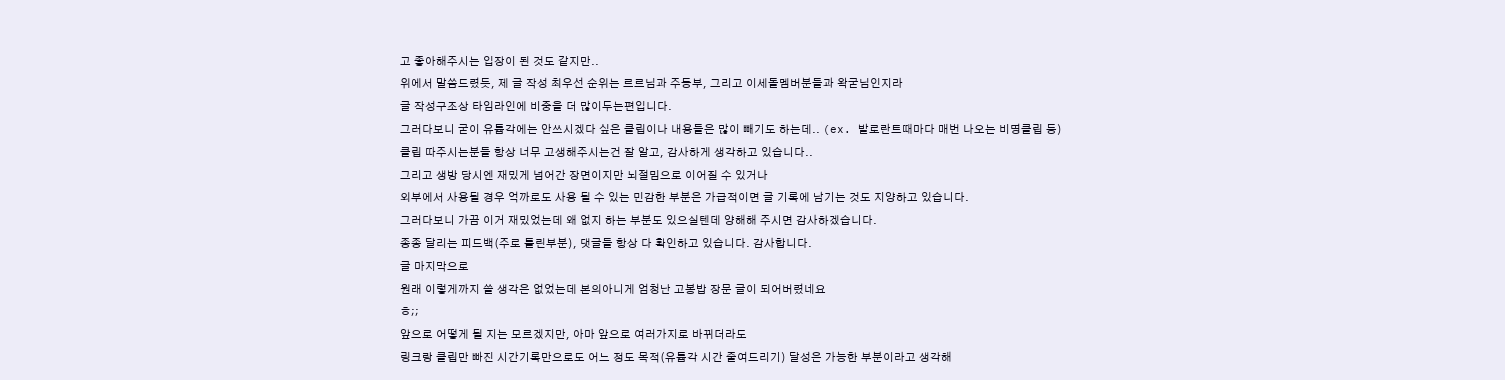고 좋아해주시는 입장이 된 것도 같지만..
위에서 말씀드렸듯, 제 글 작성 최우선 순위는 르르님과 주동부, 그리고 이세돌멤버분들과 왁굳님인지라
글 작성구조상 타임라인에 비중을 더 많이두는편입니다.
그러다보니 굳이 유튭각에는 안쓰시겠다 싶은 클립이나 내용들은 많이 빼기도 하는데.. (ex. 발로란트때마다 매번 나오는 비명클립 등)
클립 따주시는분들 항상 너무 고생해주시는건 잘 알고, 감사하게 생각하고 있습니다..
그리고 생방 당시엔 재밌게 넘어간 장면이지만 뇌절밈으로 이어질 수 있거나
외부에서 사용될 경우 억까로도 사용 될 수 있는 민감한 부분은 가급적이면 글 기록에 남기는 것도 지양하고 있습니다.
그러다보니 가끔 이거 재밌었는데 왜 없지 하는 부분도 있으실텐데 양해해 주시면 감사하겠습니다.
종종 달리는 피드백(주로 틀린부분), 댓글들 항상 다 확인하고 있습니다. 감사합니다.
글 마지막으로
원래 이렇게까지 쓸 생각은 없었는데 본의아니게 엄청난 고봉밥 장문 글이 되어버렸네요
ㅎ;;
앞으로 어떻게 될 지는 모르겠지만, 아마 앞으로 여러가지로 바뀌더라도
링크랑 클립만 빠진 시간기록만으로도 어느 정도 목적(유튭각 시간 줄여드리기) 달성은 가능한 부분이라고 생각해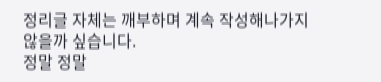정리글 자체는 깨부하며 계속 작성해나가지 않을까 싶습니다.
정말 정말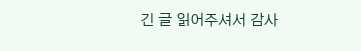긴 글 읽어주셔서 감사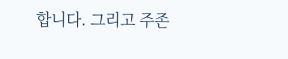합니다. 그리고 주존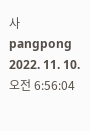사
pangpong
2022. 11. 10. 오전 6:56:04